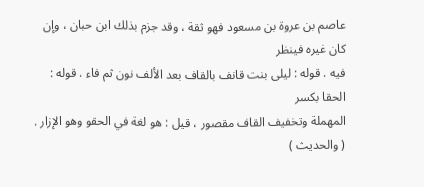عاصم بن عروة بن مسعود فهو ثقة ، وقد جزم بذلك ابن حبان ، وإن كان غيره فينظر
فيه . قوله : ليلى بنت قانف بالقاف بعد الألف نون ثم فاء . قوله : الحقا بكسر
المهملة وتخفيف القاف مقصور ، قيل : هو لغة في الحقو وهو الإزار . ( والحديث )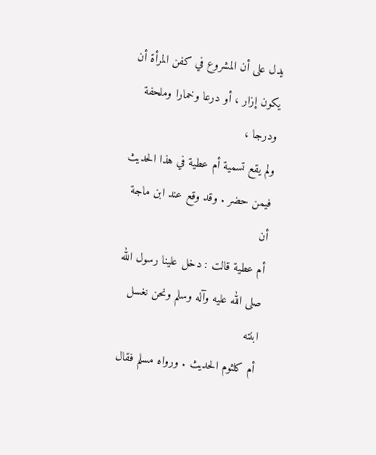يدل على أن المشروع في كفن المرأة أن يكون إزار ، أو درعا وخمارا وملحفة ودرجا ،
ولم يقع تسمية أم عطية في هذا الحديث فيمن حضر . وقد وقع عند ابن ماجة أن
أم عطية قالت : دخل علينا رسول الله صلى الله عليه وآله وسلم ونحن نغسل ابنته
أم كلثوم الحديث . ورواه مسلم فقال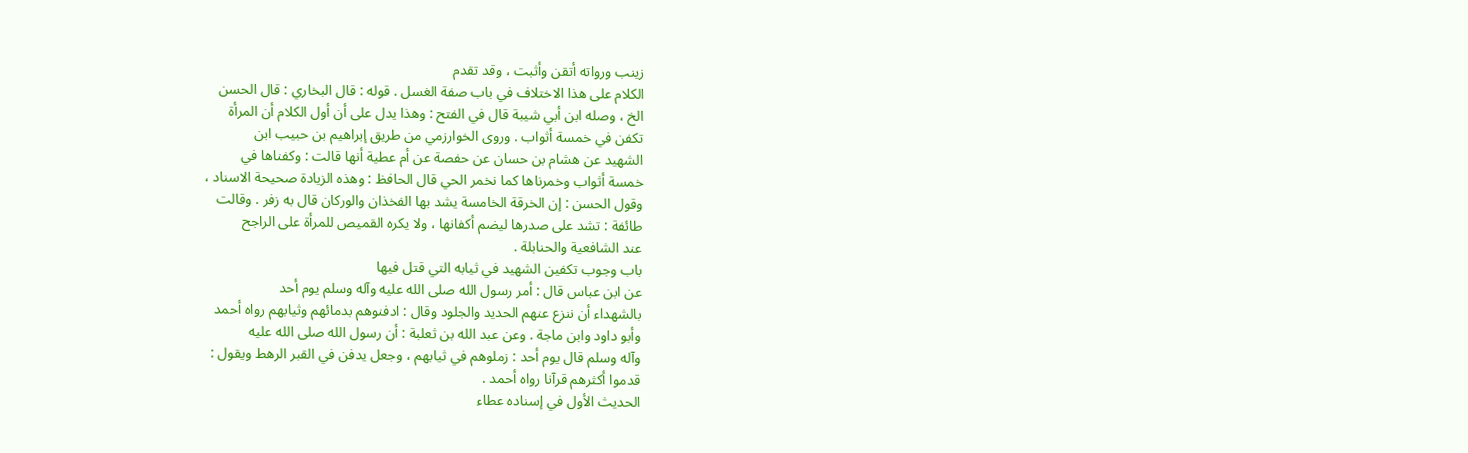زينب ورواته أتقن وأثبت ، وقد تقدم
الكلام على هذا الاختلاف في باب صفة الغسل . قوله : قال البخاري : قال الحسن
الخ ، وصله ابن أبي شيبة قال في الفتح : وهذا يدل على أن أول الكلام أن المرأة
تكفن في خمسة أثواب . وروى الخوارزمي من طريق إبراهيم بن حبيب ابن
الشهيد عن هشام بن حسان عن حفصة عن أم عطية أنها قالت : وكفناها في
خمسة أثواب وخمرناها كما نخمر الحي قال الحافظ : وهذه الزيادة صحيحة الاسناد ،
وقول الحسن : إن الخرقة الخامسة يشد بها الفخذان والوركان قال به زفر . وقالت
طائفة : تشد على صدرها ليضم أكفانها ، ولا يكره القميص للمرأة على الراجح
عند الشافعية والحنابلة .
باب وجوب تكفين الشهيد في ثيابه التي قتل فيها
عن ابن عباس قال : أمر رسول الله صلى الله عليه وآله وسلم يوم أحد
بالشهداء أن ننزع عنهم الحديد والجلود وقال : ادفنوهم بدمائهم وثيابهم رواه أحمد
وأبو داود وابن ماجة . وعن عبد الله بن ثعلبة : أن رسول الله صلى الله عليه
وآله وسلم قال يوم أحد : زملوهم في ثيابهم ، وجعل يدفن في القبر الرهط ويقول :
قدموا أكثرهم قرآنا رواه أحمد .
الحديث الأول في إسناده عطاء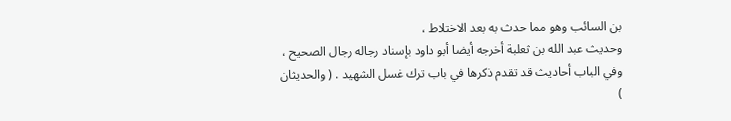بن السائب وهو مما حدث به بعد الاختلاط ،
وحديث عبد الله بن ثعلبة أخرجه أيضا أبو داود بإسناد رجاله رجال الصحيح ،
وفي الباب أحاديث قد تقدم ذكرها في باب ترك غسل الشهيد . ( والحديثان )